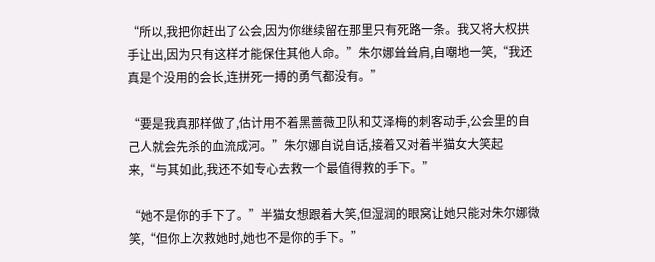“所以,我把你赶出了公会,因为你继续留在那里只有死路一条。我又将大权拱手让出,因为只有这样才能保住其他人命。”朱尔娜耸耸肩,自嘲地一笑,“我还真是个没用的会长,连拼死一搏的勇气都没有。”

“要是我真那样做了,估计用不着黑蔷薇卫队和艾泽梅的刺客动手,公会里的自己人就会先杀的血流成河。”朱尔娜自说自话,接着又对着半猫女大笑起来,“与其如此,我还不如专心去救一个最值得救的手下。”

“她不是你的手下了。”半猫女想跟着大笑,但湿润的眼窝让她只能对朱尔娜微笑,“但你上次救她时,她也不是你的手下。”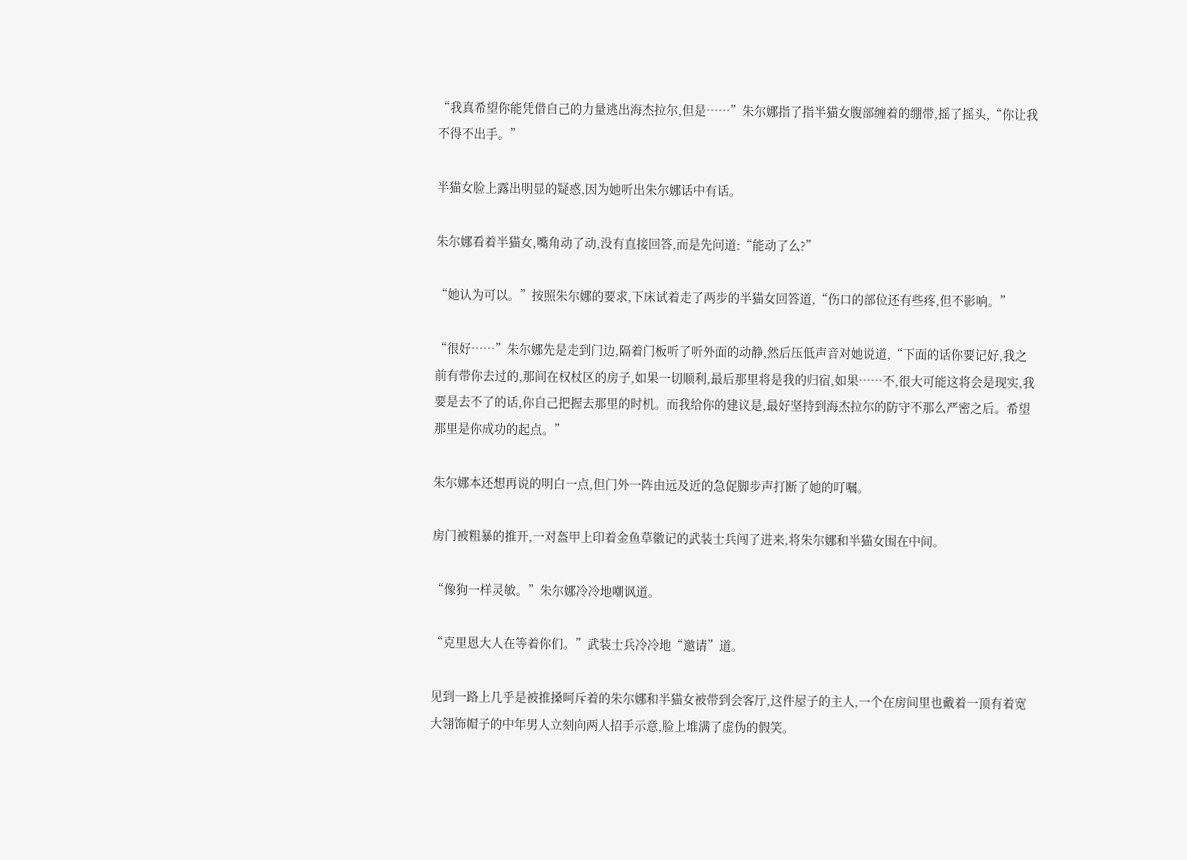“我真希望你能凭借自己的力量逃出海杰拉尔,但是……”朱尔娜指了指半猫女腹部缠着的绷带,摇了摇头,“你让我不得不出手。”

半猫女脸上露出明显的疑惑,因为她听出朱尔娜话中有话。

朱尔娜看着半猫女,嘴角动了动,没有直接回答,而是先问道:“能动了么?”

“她认为可以。”按照朱尔娜的要求,下床试着走了两步的半猫女回答道,“伤口的部位还有些疼,但不影响。”

“很好……”朱尔娜先是走到门边,隔着门板听了听外面的动静,然后压低声音对她说道,“下面的话你要记好,我之前有带你去过的,那间在权杖区的房子,如果一切顺利,最后那里将是我的归宿,如果……不,很大可能这将会是现实,我要是去不了的话,你自己把握去那里的时机。而我给你的建议是,最好坚持到海杰拉尔的防守不那么严密之后。希望那里是你成功的起点。”

朱尔娜本还想再说的明白一点,但门外一阵由远及近的急促脚步声打断了她的叮嘱。

房门被粗暴的推开,一对盔甲上印着金鱼草徽记的武装士兵闯了进来,将朱尔娜和半猫女围在中间。

“像狗一样灵敏。”朱尔娜冷冷地嘲讽道。

“克里恩大人在等着你们。”武装士兵冷冷地“邀请”道。

见到一路上几乎是被推搡呵斥着的朱尔娜和半猫女被带到会客厅,这件屋子的主人,一个在房间里也戴着一顶有着宽大翎饰帽子的中年男人立刻向两人招手示意,脸上堆满了虚伪的假笑。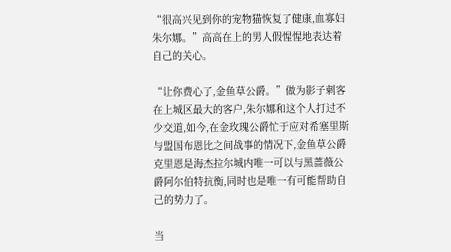“很高兴见到你的宠物猫恢复了健康,血寡妇朱尔娜。”高高在上的男人假惺惺地表达着自己的关心。

“让你费心了,金鱼草公爵。”做为影子刺客在上城区最大的客户,朱尔娜和这个人打过不少交道,如今,在金玫瑰公爵忙于应对希塞里斯与盟国布恩比之间战事的情况下,金鱼草公爵克里恩是海杰拉尔城内唯一可以与黑蔷薇公爵阿尔伯特抗衡,同时也是唯一有可能帮助自己的势力了。

当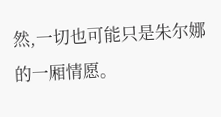然,一切也可能只是朱尔娜的一厢情愿。